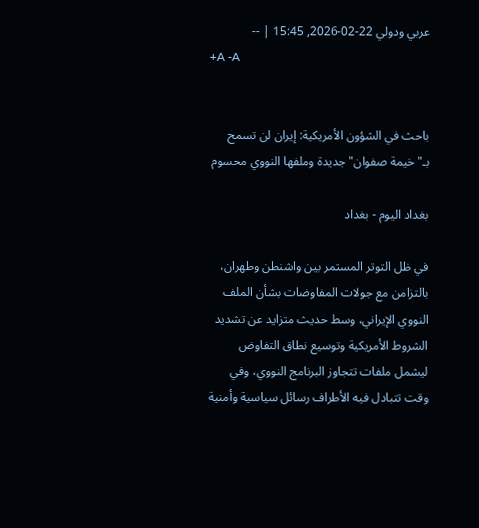عربي ودولي 22-02-2026, 15:45 | --
+A -A


باحث في الشؤون الأمريكية: إيران لن تسمح بـ"خيمة صفوان" جديدة وملفها النووي محسوم

بغداد اليوم - بغداد

في ظل التوتر المستمر بين واشنطن وطهران، بالتزامن مع جولات المفاوضات بشأن الملف النووي الإيراني، وسط حديث متزايد عن تشديد الشروط الأمريكية وتوسيع نطاق التفاوض ليشمل ملفات تتجاوز البرنامج النووي، وفي وقت تتبادل فيه الأطراف رسائل سياسية وأمنية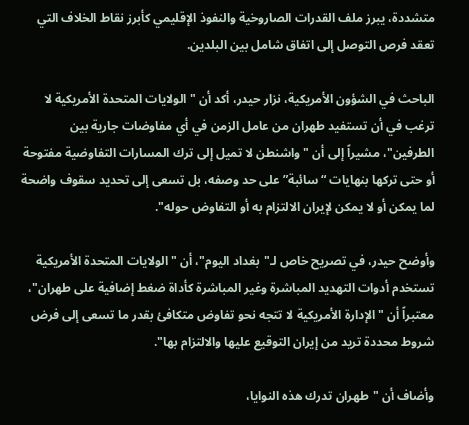متشددة، يبرز ملف القدرات الصاروخية والنفوذ الإقليمي كأبرز نقاط الخلاف التي تعقد فرص التوصل إلى اتفاق شامل بين البلدين.

الباحث في الشؤون الأمريكية، نزار حيدر، أكد أن "الولايات المتحدة الأمريكية لا ترغب في أن تستفيد طهران من عامل الزمن في أي مفاوضات جارية بين الطرفين"، مشيراً إلى أن "واشنطن لا تميل إلى ترك المسارات التفاوضية مفتوحة أو حتى تركها بنهايات “سائبة” على حد وصفه، بل تسعى إلى تحديد سقوف واضحة لما يمكن أو لا يمكن لإيران الالتزام به أو التفاوض حوله".

وأوضح حيدر، في تصريح خاص لـ"بغداد اليوم"، أن "الولايات المتحدة الأمريكية تستخدم أدوات التهديد المباشرة وغير المباشرة كأداة ضغط إضافية على طهران"، معتبراً أن "الإدارة الأمريكية لا تتجه نحو تفاوض متكافئ بقدر ما تسعى إلى فرض شروط محددة تريد من إيران التوقيع عليها والالتزام بها".

وأضاف أن "طهران تدرك هذه النوايا،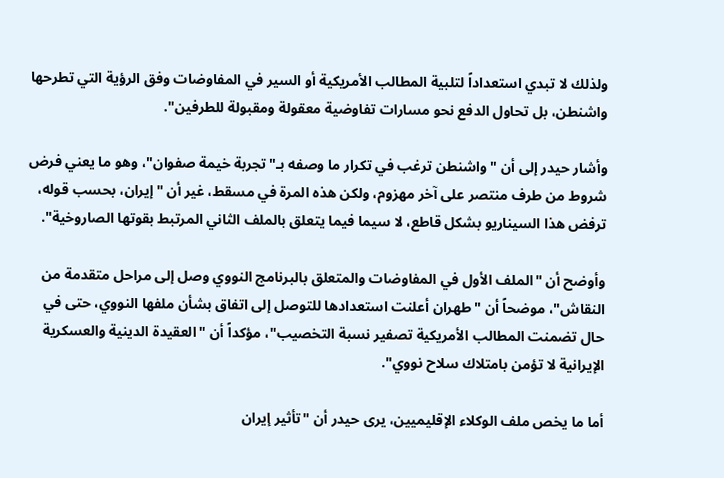ولذلك لا تبدي استعداداً لتلبية المطالب الأمريكية أو السير في المفاوضات وفق الرؤية التي تطرحها واشنطن، بل تحاول الدفع نحو مسارات تفاوضية معقولة ومقبولة للطرفين".

وأشار حيدر إلى أن "واشنطن ترغب في تكرار ما وصفه بـ"تجربة خيمة صفوان"، وهو ما يعني فرض شروط من طرف منتصر على آخر مهزوم، ولكن هذه المرة في مسقط، غير أن "إيران، بحسب قوله، ترفض هذا السيناريو بشكل قاطع، لا سيما فيما يتعلق بالملف الثاني المرتبط بقوتها الصاروخية".

وأوضح أن "الملف الأول في المفاوضات والمتعلق بالبرنامج النووي وصل إلى مراحل متقدمة من النقاش"، موضحاً أن "طهران أعلنت استعدادها للتوصل إلى اتفاق بشأن ملفها النووي، حتى في حال تضمنت المطالب الأمريكية تصفير نسبة التخصيب"، مؤكداً أن "العقيدة الدينية والعسكرية الإيرانية لا تؤمن بامتلاك سلاح نووي".

أما ما يخص ملف الوكلاء الإقليميين، يرى حيدر أن "تأثير إيران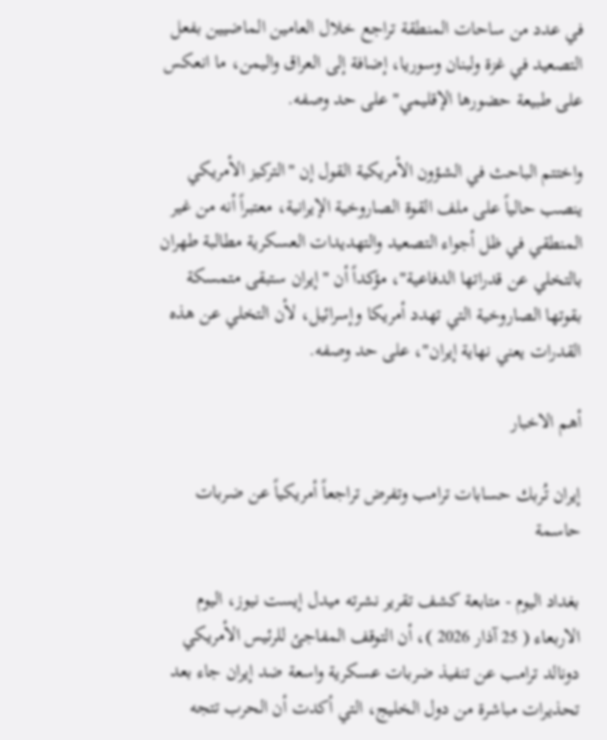في عدد من ساحات المنطقة تراجع خلال العامين الماضيين بفعل التصعيد في غزة ولبنان وسوريا، إضافة إلى العراق واليمن، ما انعكس على طبيعة حضورها الإقليمي" على حد وصفه.

واختتم الباحث في الشؤون الأمريكية القول إن "التركيز الأمريكي ينصب حالياً على ملف القوة الصاروخية الإيرانية، معتبراً أنه من غير المنطقي في ظل أجواء التصعيد والتهديدات العسكرية مطالبة طهران بالتخلي عن قدراتها الدفاعية"، مؤكداً أن "إيران ستبقى متمسكة بقوتها الصاروخية التي تهدد أمريكا وإسرائيل، لأن التخلي عن هذه القدرات يعني نهاية إيران"، على حد وصفه.

أهم الاخبار

إيران تُربك حسابات ترامب وتفرض تراجعاً أمريكياً عن ضربات حاسمة

بغداد اليوم - متابعة كشف تقرير نشرته ميدل إيست نيوز، اليوم الاربعاء ( 25 آذار 2026 )، أن التوقف المفاجئ للرئيس الأمريكي دونالد ترامب عن تنفيذ ضربات عسكرية واسعة ضد إيران جاء بعد تحذيرات مباشرة من دول الخليج، التي أكدت أن الحرب تتجه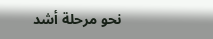نحو مرحلة أشد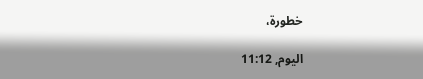خطورة،

اليوم, 11:12